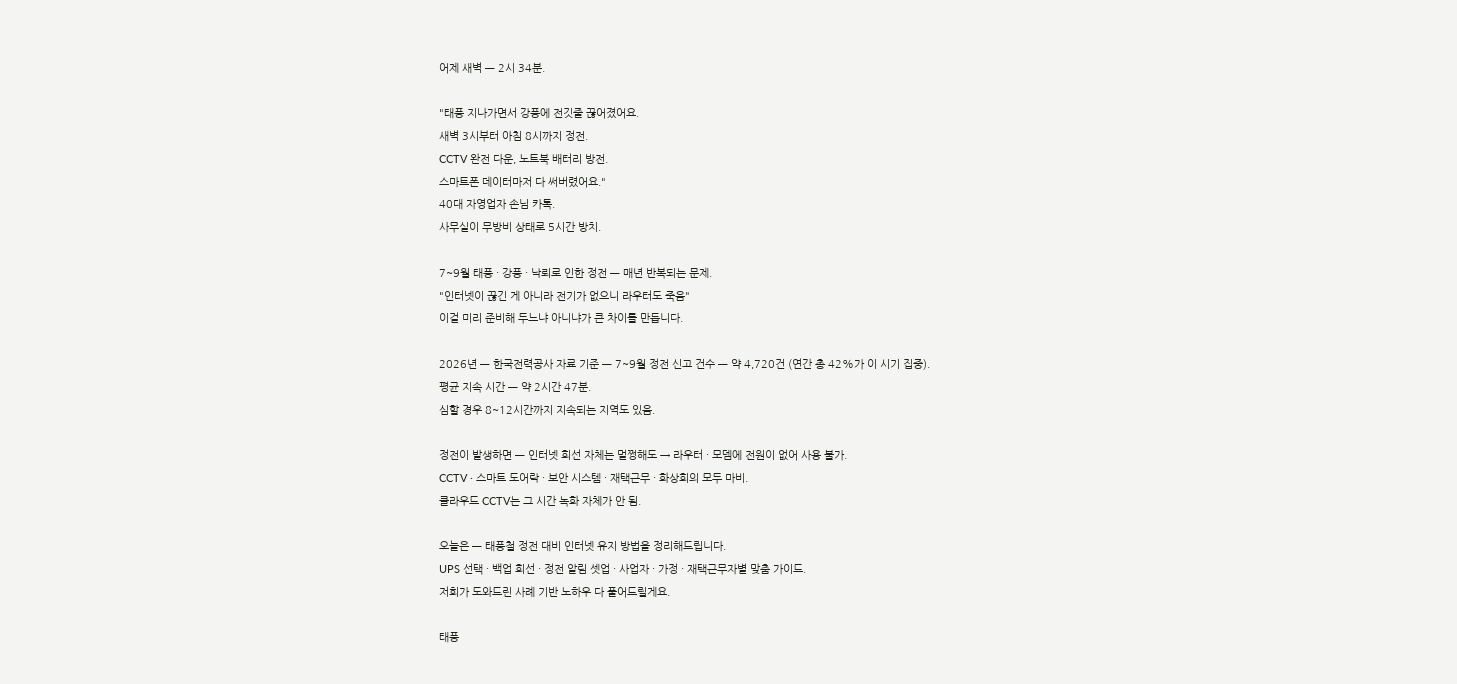어제 새벽 — 2시 34분.

"태풍 지나가면서 강풍에 전깃줄 끊어졌어요.
새벽 3시부터 아침 8시까지 정전.
CCTV 완전 다운, 노트북 배터리 방전.
스마트폰 데이터마저 다 써버렸어요."
40대 자영업자 손님 카톡.
사무실이 무방비 상태로 5시간 방치.

7~9월 태풍 · 강풍 · 낙뢰로 인한 정전 — 매년 반복되는 문제.
"인터넷이 끊긴 게 아니라 전기가 없으니 라우터도 죽음"
이걸 미리 준비해 두느냐 아니냐가 큰 차이를 만듭니다.

2026년 — 한국전력공사 자료 기준 — 7~9월 정전 신고 건수 — 약 4,720건 (연간 총 42%가 이 시기 집중).
평균 지속 시간 — 약 2시간 47분.
심할 경우 8~12시간까지 지속되는 지역도 있음.

정전이 발생하면 — 인터넷 회선 자체는 멀쩡해도 → 라우터 · 모뎀에 전원이 없어 사용 불가.
CCTV · 스마트 도어락 · 보안 시스템 · 재택근무 · 화상회의 모두 마비.
클라우드 CCTV는 그 시간 녹화 자체가 안 됨.

오늘은 — 태풍철 정전 대비 인터넷 유지 방법을 정리해드립니다.
UPS 선택 · 백업 회선 · 정전 알림 셋업 · 사업자 · 가정 · 재택근무자별 맞춤 가이드.
저희가 도와드린 사례 기반 노하우 다 풀어드릴게요.

태풍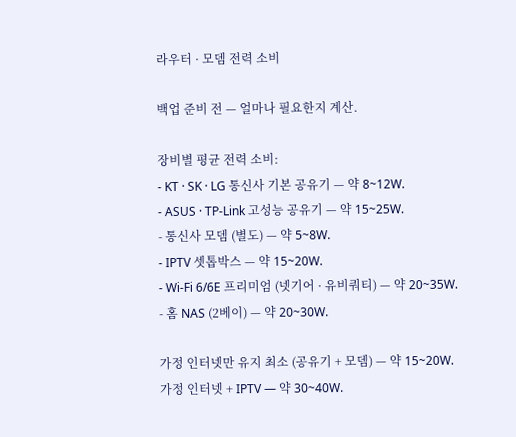라우터 · 모뎀 전력 소비

백업 준비 전 — 얼마나 필요한지 계산.

장비별 평균 전력 소비:
- KT · SK · LG 통신사 기본 공유기 — 약 8~12W.
- ASUS · TP-Link 고성능 공유기 — 약 15~25W.
- 통신사 모뎀 (별도) — 약 5~8W.
- IPTV 셋톱박스 — 약 15~20W.
- Wi-Fi 6/6E 프리미엄 (넷기어 · 유비쿼티) — 약 20~35W.
- 홈 NAS (2베이) — 약 20~30W.

가정 인터넷만 유지 최소 (공유기 + 모뎀) — 약 15~20W.
가정 인터넷 + IPTV — 약 30~40W.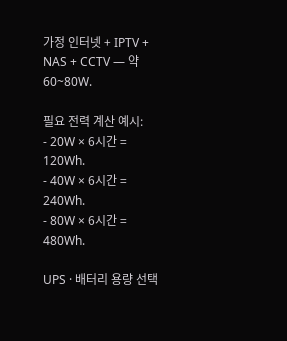가정 인터넷 + IPTV + NAS + CCTV — 약 60~80W.

필요 전력 계산 예시:
- 20W × 6시간 = 120Wh.
- 40W × 6시간 = 240Wh.
- 80W × 6시간 = 480Wh.

UPS · 배터리 용량 선택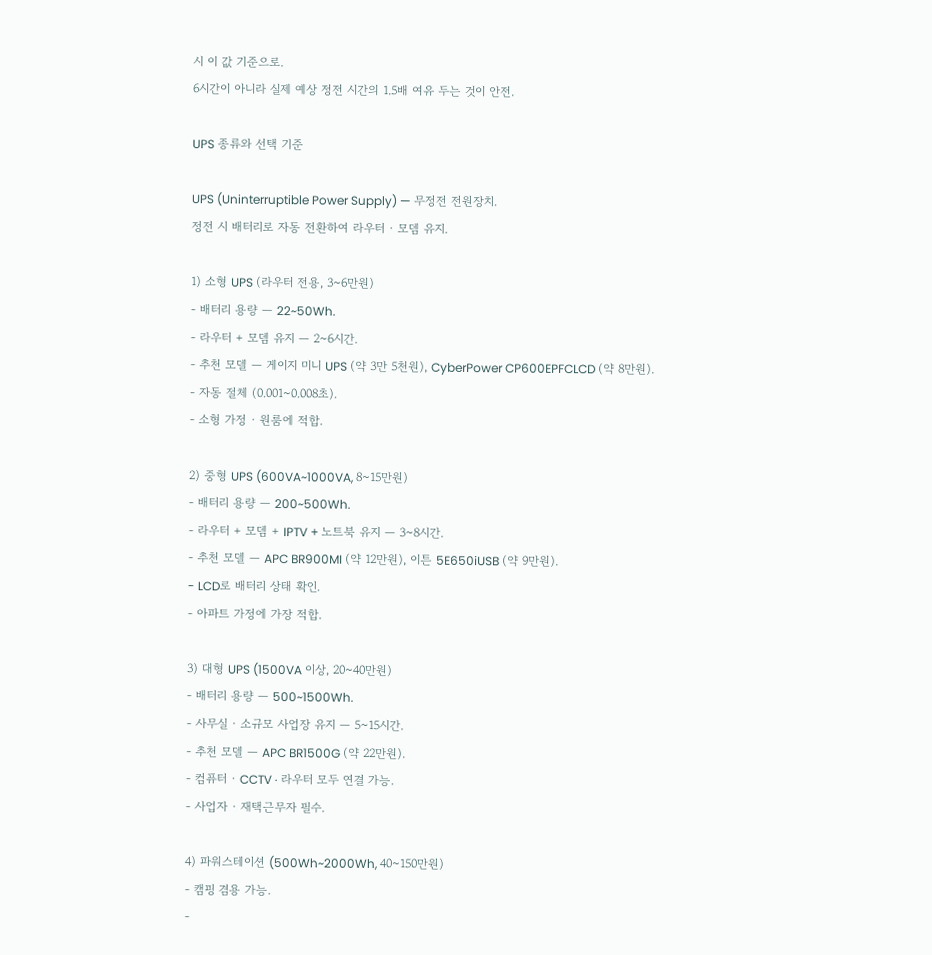시 이 값 기준으로.
6시간이 아니라 실제 예상 정전 시간의 1.5배 여유 두는 것이 안전.

UPS 종류와 선택 기준

UPS (Uninterruptible Power Supply) — 무정전 전원장치.
정전 시 배터리로 자동 전환하여 라우터 · 모뎀 유지.

1) 소형 UPS (라우터 전용, 3~6만원)
- 배터리 용량 — 22~50Wh.
- 라우터 + 모뎀 유지 — 2~6시간.
- 추천 모델 — 게이지 미니 UPS (약 3만 5천원), CyberPower CP600EPFCLCD (약 8만원).
- 자동 절체 (0.001~0.008초).
- 소형 가정 · 원룸에 적합.

2) 중형 UPS (600VA~1000VA, 8~15만원)
- 배터리 용량 — 200~500Wh.
- 라우터 + 모뎀 + IPTV + 노트북 유지 — 3~8시간.
- 추천 모델 — APC BR900MI (약 12만원), 이튼 5E650iUSB (약 9만원).
- LCD로 배터리 상태 확인.
- 아파트 가정에 가장 적합.

3) 대형 UPS (1500VA 이상, 20~40만원)
- 배터리 용량 — 500~1500Wh.
- 사무실 · 소규모 사업장 유지 — 5~15시간.
- 추천 모델 — APC BR1500G (약 22만원).
- 컴퓨터 · CCTV · 라우터 모두 연결 가능.
- 사업자 · 재택근무자 필수.

4) 파워스테이션 (500Wh~2000Wh, 40~150만원)
- 캠핑 겸용 가능.
-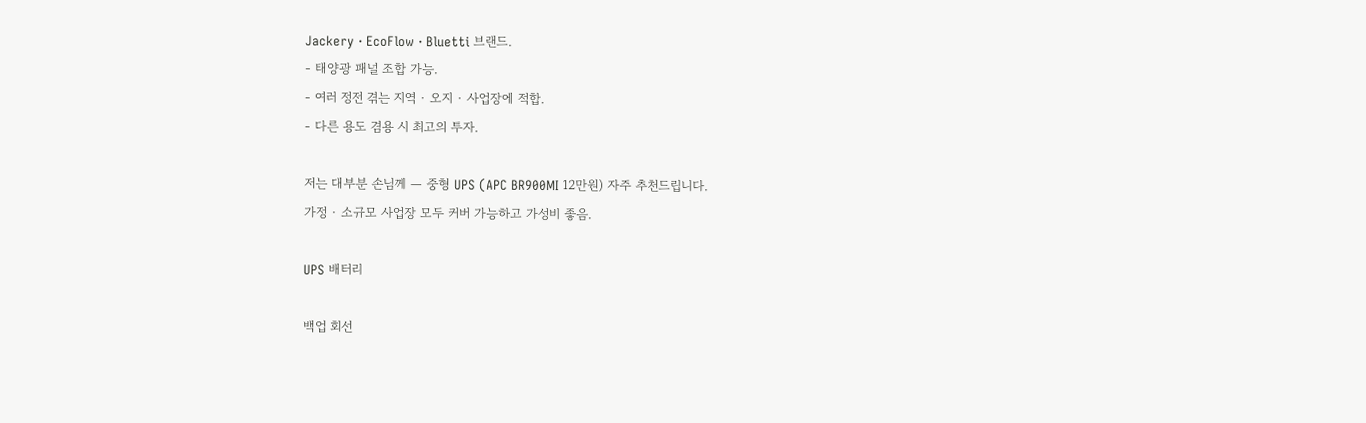Jackery · EcoFlow · Bluetti 브랜드.
- 태양광 패널 조합 가능.
- 여러 정전 겪는 지역 · 오지 · 사업장에 적합.
- 다른 용도 겸용 시 최고의 투자.

저는 대부분 손님께 — 중형 UPS (APC BR900MI 12만원) 자주 추천드립니다.
가정 · 소규모 사업장 모두 커버 가능하고 가성비 좋음.

UPS 배터리

백업 회선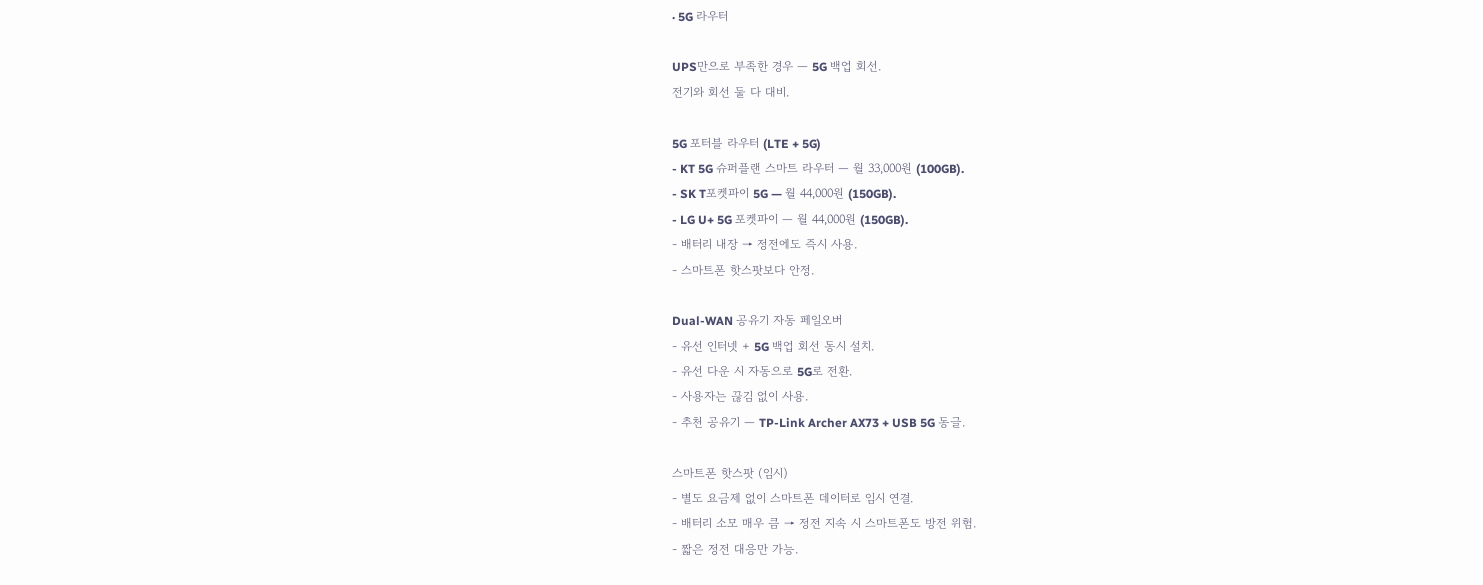· 5G 라우터

UPS만으로 부족한 경우 — 5G 백업 회선.
전기와 회선 둘 다 대비.

5G 포터블 라우터 (LTE + 5G)
- KT 5G 슈퍼플랜 스마트 라우터 — 월 33,000원 (100GB).
- SK T포켓파이 5G — 월 44,000원 (150GB).
- LG U+ 5G 포켓파이 — 월 44,000원 (150GB).
- 배터리 내장 → 정전에도 즉시 사용.
- 스마트폰 핫스팟보다 안정.

Dual-WAN 공유기 자동 페일오버
- 유선 인터넷 + 5G 백업 회선 동시 설치.
- 유선 다운 시 자동으로 5G로 전환.
- 사용자는 끊김 없이 사용.
- 추천 공유기 — TP-Link Archer AX73 + USB 5G 동글.

스마트폰 핫스팟 (임시)
- 별도 요금제 없이 스마트폰 데이터로 임시 연결.
- 배터리 소모 매우 큼 → 정전 지속 시 스마트폰도 방전 위험.
- 짧은 정전 대응만 가능.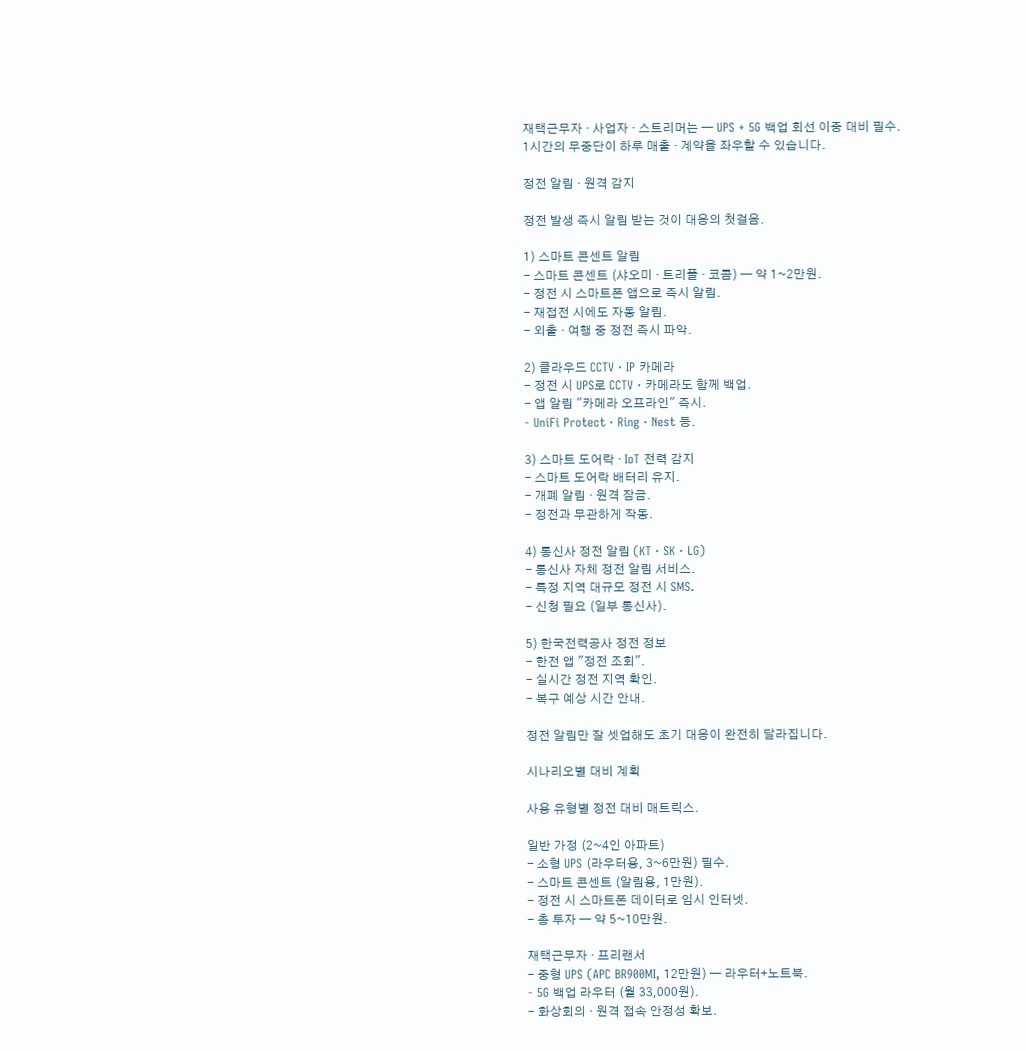재택근무자 · 사업자 · 스트리머는 — UPS + 5G 백업 회선 이중 대비 필수.
1시간의 무중단이 하루 매출 · 계약을 좌우할 수 있습니다.

정전 알림 · 원격 감지

정전 발생 즉시 알림 받는 것이 대응의 첫걸음.

1) 스마트 콘센트 알림
- 스마트 콘센트 (샤오미 · 트리플 · 코콤) — 약 1~2만원.
- 정전 시 스마트폰 앱으로 즉시 알림.
- 재접전 시에도 자동 알림.
- 외출 · 여행 중 정전 즉시 파악.

2) 클라우드 CCTV · IP 카메라
- 정전 시 UPS로 CCTV · 카메라도 함께 백업.
- 앱 알림 "카메라 오프라인" 즉시.
- UniFi Protect · Ring · Nest 등.

3) 스마트 도어락 · IoT 전력 감지
- 스마트 도어락 배터리 유지.
- 개폐 알림 · 원격 잠금.
- 정전과 무관하게 작동.

4) 통신사 정전 알림 (KT · SK · LG)
- 통신사 자체 정전 알림 서비스.
- 특정 지역 대규모 정전 시 SMS.
- 신청 필요 (일부 통신사).

5) 한국전력공사 정전 정보
- 한전 앱 "정전 조회".
- 실시간 정전 지역 확인.
- 복구 예상 시간 안내.

정전 알림만 잘 셋업해도 초기 대응이 완전히 달라집니다.

시나리오별 대비 계획

사용 유형별 정전 대비 매트릭스.

일반 가정 (2~4인 아파트)
- 소형 UPS (라우터용, 3~6만원) 필수.
- 스마트 콘센트 (알림용, 1만원).
- 정전 시 스마트폰 데이터로 임시 인터넷.
- 총 투자 — 약 5~10만원.

재택근무자 · 프리랜서
- 중형 UPS (APC BR900MI, 12만원) — 라우터+노트북.
- 5G 백업 라우터 (월 33,000원).
- 화상회의 · 원격 접속 안정성 확보.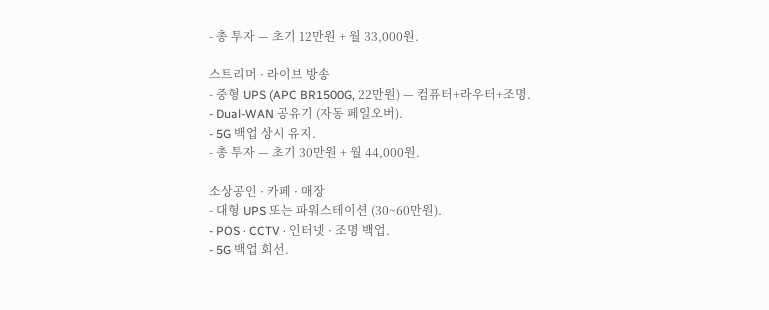- 총 투자 — 초기 12만원 + 월 33,000원.

스트리머 · 라이브 방송
- 중형 UPS (APC BR1500G, 22만원) — 컴퓨터+라우터+조명.
- Dual-WAN 공유기 (자동 페일오버).
- 5G 백업 상시 유지.
- 총 투자 — 초기 30만원 + 월 44,000원.

소상공인 · 카페 · 매장
- 대형 UPS 또는 파워스테이션 (30~60만원).
- POS · CCTV · 인터넷 · 조명 백업.
- 5G 백업 회선.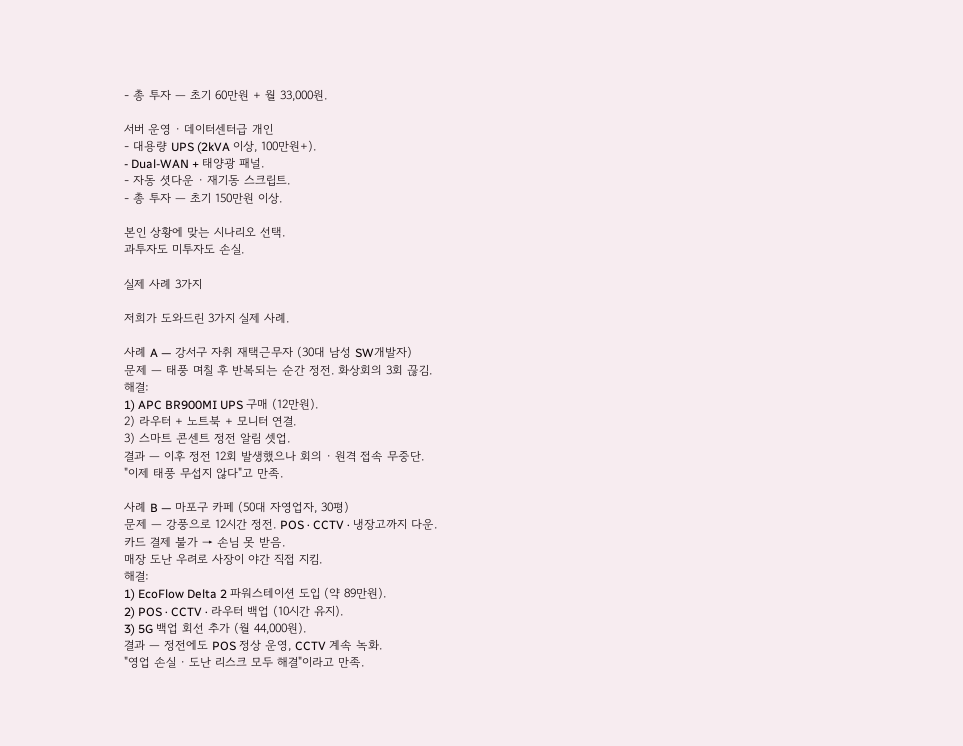- 총 투자 — 초기 60만원 + 월 33,000원.

서버 운영 · 데이터센터급 개인
- 대용량 UPS (2kVA 이상, 100만원+).
- Dual-WAN + 태양광 패널.
- 자동 셧다운 · 재기동 스크립트.
- 총 투자 — 초기 150만원 이상.

본인 상황에 맞는 시나리오 선택.
과투자도 미투자도 손실.

실제 사례 3가지

저희가 도와드린 3가지 실제 사례.

사례 A — 강서구 자취 재택근무자 (30대 남성 SW개발자)
문제 — 태풍 며칠 후 반복되는 순간 정전. 화상회의 3회 끊김.
해결:
1) APC BR900MI UPS 구매 (12만원).
2) 라우터 + 노트북 + 모니터 연결.
3) 스마트 콘센트 정전 알림 셋업.
결과 — 이후 정전 12회 발생했으나 회의 · 원격 접속 무중단.
"이제 태풍 무섭지 않다"고 만족.

사례 B — 마포구 카페 (50대 자영업자, 30평)
문제 — 강풍으로 12시간 정전. POS · CCTV · 냉장고까지 다운.
카드 결제 불가 → 손님 못 받음.
매장 도난 우려로 사장이 야간 직접 지킴.
해결:
1) EcoFlow Delta 2 파워스테이션 도입 (약 89만원).
2) POS · CCTV · 라우터 백업 (10시간 유지).
3) 5G 백업 회선 추가 (월 44,000원).
결과 — 정전에도 POS 정상 운영, CCTV 계속 녹화.
"영업 손실 · 도난 리스크 모두 해결"이라고 만족.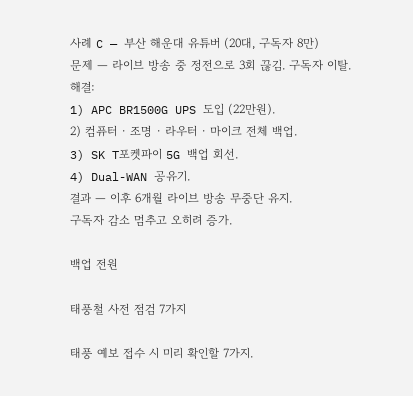사례 C — 부산 해운대 유튜버 (20대, 구독자 8만)
문제 — 라이브 방송 중 정전으로 3회 끊김. 구독자 이탈.
해결:
1) APC BR1500G UPS 도입 (22만원).
2) 컴퓨터 · 조명 · 라우터 · 마이크 전체 백업.
3) SK T포켓파이 5G 백업 회선.
4) Dual-WAN 공유기.
결과 — 이후 6개월 라이브 방송 무중단 유지.
구독자 감소 멈추고 오히려 증가.

백업 전원

태풍철 사전 점검 7가지

태풍 예보 접수 시 미리 확인할 7가지.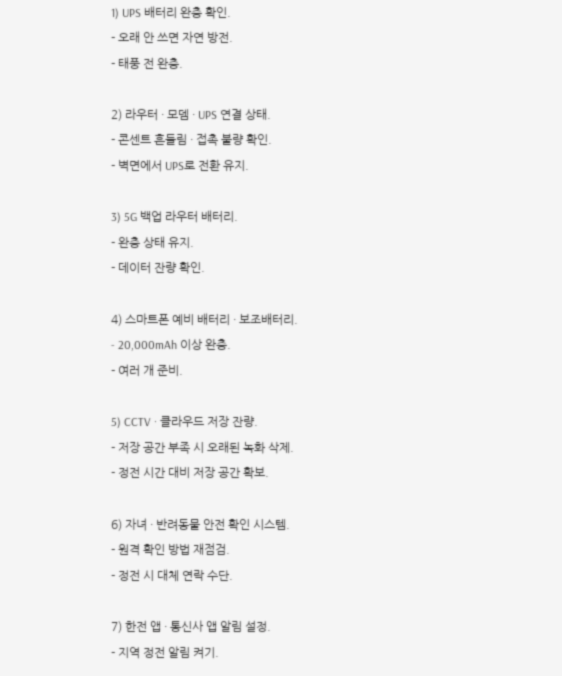1) UPS 배터리 완충 확인.
- 오래 안 쓰면 자연 방전.
- 태풍 전 완충.

2) 라우터 · 모뎀 · UPS 연결 상태.
- 콘센트 흔들림 · 접촉 불량 확인.
- 벽면에서 UPS로 전환 유지.

3) 5G 백업 라우터 배터리.
- 완충 상태 유지.
- 데이터 잔량 확인.

4) 스마트폰 예비 배터리 · 보조배터리.
- 20,000mAh 이상 완충.
- 여러 개 준비.

5) CCTV · 클라우드 저장 잔량.
- 저장 공간 부족 시 오래된 녹화 삭제.
- 정전 시간 대비 저장 공간 확보.

6) 자녀 · 반려동물 안전 확인 시스템.
- 원격 확인 방법 재점검.
- 정전 시 대체 연락 수단.

7) 한전 앱 · 통신사 앱 알림 설정.
- 지역 정전 알림 켜기.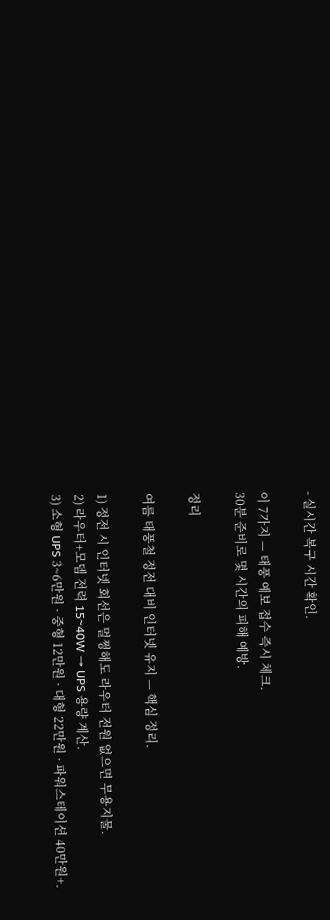- 실시간 복구 시간 확인.

이 7가지 — 태풍 예보 접수 즉시 체크.
30분 준비로 몇 시간의 피해 예방.

정리

여름 태풍철 정전 대비 인터넷 유지 — 핵심 정리.

1) 정전 시 인터넷 회선은 멀쩡해도 라우터 전원 없으면 무용지물.
2) 라우터+모뎀 전력 15~40W → UPS 용량 계산.
3) 소형 UPS 3~6만원 · 중형 12만원 · 대형 22만원 · 파워스테이션 40만원+.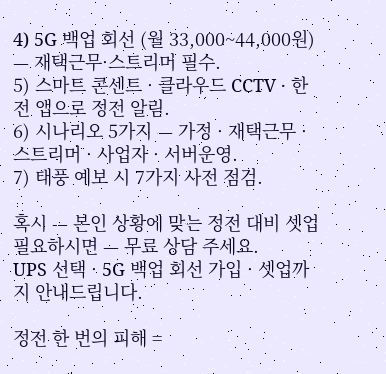4) 5G 백업 회선 (월 33,000~44,000원) — 재택근무·스트리머 필수.
5) 스마트 콘센트 · 클라우드 CCTV · 한전 앱으로 정전 알림.
6) 시나리오 5가지 — 가정 · 재택근무 · 스트리머 · 사업자 · 서버운영.
7) 태풍 예보 시 7가지 사전 점검.

혹시 — 본인 상황에 맞는 정전 대비 셋업 필요하시면 — 무료 상담 주세요.
UPS 선택 · 5G 백업 회선 가입 · 셋업까지 안내드립니다.

정전 한 번의 피해 =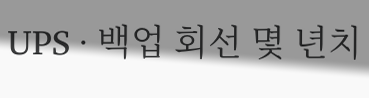UPS · 백업 회선 몇 년치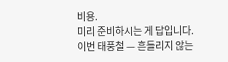비용.
미리 준비하시는 게 답입니다.
이번 태풍철 — 흔들리지 않는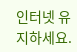인터넷 유지하세요.